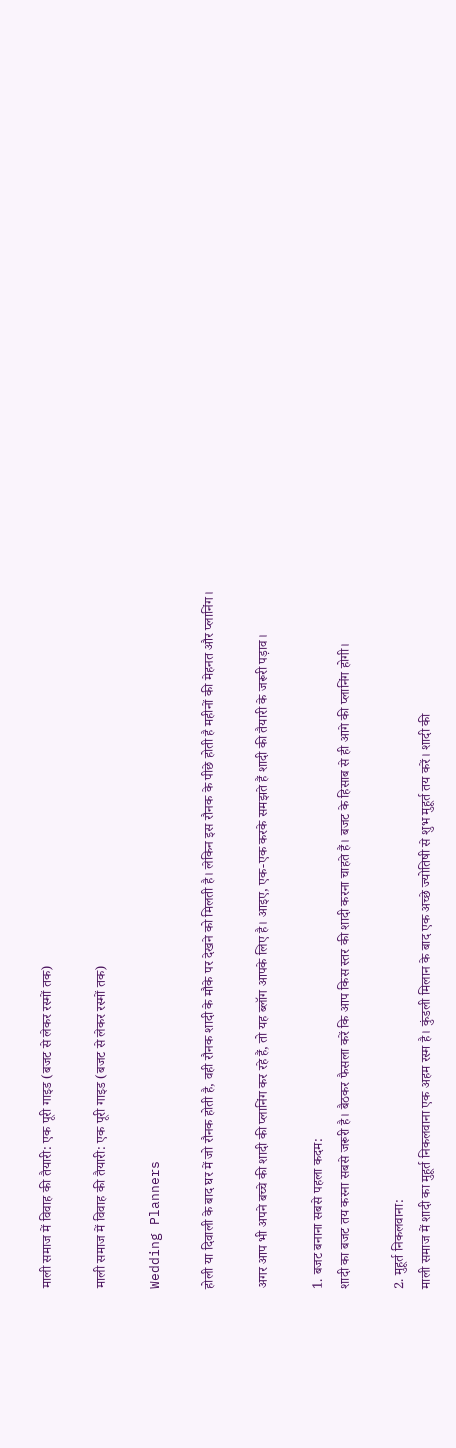माली समाज में विवाह की तैयारी: एक पूरी गाइड (बजट से लेकर रस्मों तक)

माली समाज में विवाह की तैयारी: एक पूरी गाइड (बजट से लेकर रस्मों तक)

Wedding Planners

होली या दिवाली के बाद घर में जो रौनक होती है, वही रौनक शादी के मौके पर देखने को मिलती है। लेकिन इस रौनक के पीछे होती है महीनों की मेहनत और प्लानिंग।

अगर आप भी अपने बच्चे की शादी की प्लानिंग कर रहे हैं, तो यह ब्लॉग आपके लिए है। आइए, एक-एक करके समझते हैं शादी की तैयारी के जरूरी पड़ाव।

1. बजट बनाना सबसे पहला कदम:
शादी का बजट तय करना सबसे जरूरी है। बैठकर फैसला करें कि आप किस स्तर की शादी करना चाहते हैं। बजट के हिसाब से ही आगे की प्लानिंग होगी।

2. मुहूर्त निकलवाना:
माली समाज में शादी का मुहूर्त निकलवाना एक अहम रस्म है। कुंडली मिलान के बाद एक अच्छे ज्योतिषी से शुभ मुहूर्त तय करें। शादी की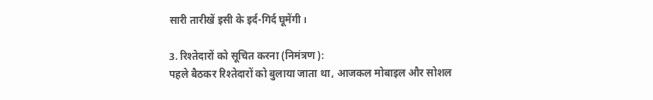सारी तारीखें इसी के इर्द-गिर्द घूमेंगी।

3. रिश्तेदारों को सूचित करना (निमंत्रण):
पहले बैठकर रिश्तेदारों को बुलाया जाता था, आजकल मोबाइल और सोशल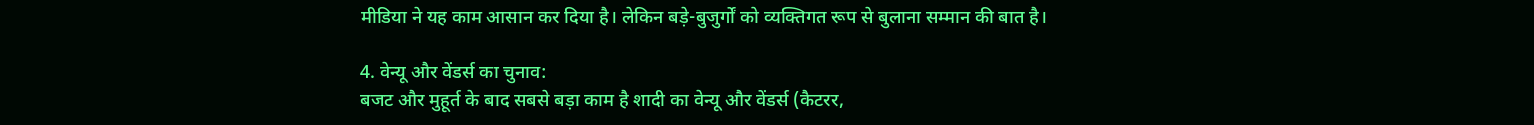मीडिया ने यह काम आसान कर दिया है। लेकिन बड़े-बुजुर्गों को व्यक्तिगत रूप से बुलाना सम्मान की बात है।

4. वेन्यू और वेंडर्स का चुनाव:
बजट और मुहूर्त के बाद सबसे बड़ा काम है शादी का वेन्यू और वेंडर्स (कैटरर,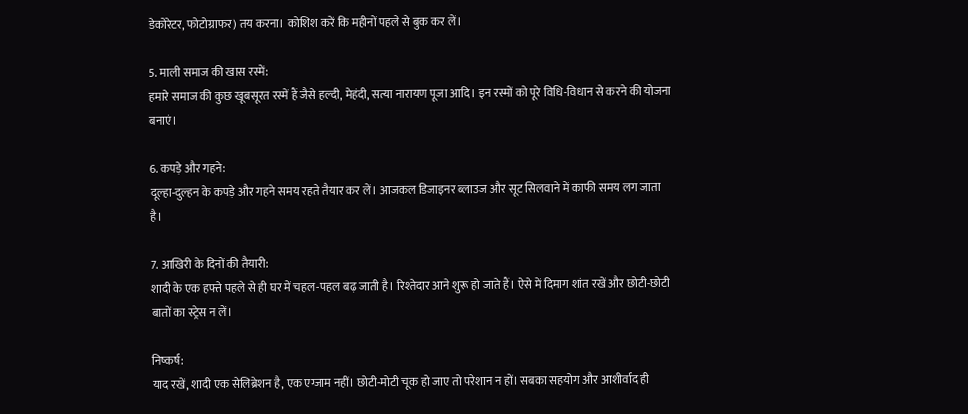डेकोरेटर, फोटोग्राफर) तय करना। कोशिश करें कि महीनों पहले से बुक कर लें।

5. माली समाज की खास रस्में:
हमारे समाज की कुछ खूबसूरत रस्में हैं जैसे हल्दी, मेहंदी, सत्या नारायण पूजा आदि। इन रस्मों को पूरे विधि-विधान से करने की योजना बनाएं।

6. कपड़े और गहने:
दूल्हा-दुल्हन के कपड़े और गहने समय रहते तैयार कर लें। आजकल डिजाइनर ब्लाउज और सूट सिलवाने में काफी समय लग जाता है।

7. आखिरी के दिनों की तैयारी:
शादी के एक हफ्ते पहले से ही घर में चहल-पहल बढ़ जाती है। रिश्तेदार आने शुरू हो जाते हैं। ऐसे में दिमाग शांत रखें और छोटी-छोटी बातों का स्ट्रेस न लें।

निष्कर्ष:
याद रखें, शादी एक सेलिब्रेशन है, एक एग्जाम नहीं। छोटी-मोटी चूक हो जाए तो परेशान न हों। सबका सहयोग और आशीर्वाद ही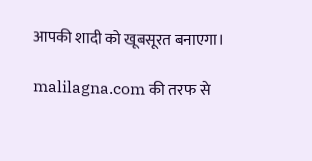आपकी शादी को खूबसूरत बनाएगा।

malilagna.com की तरफ से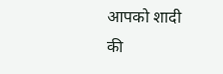आपको शादी की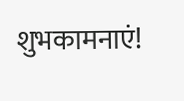शुभकामनाएं!